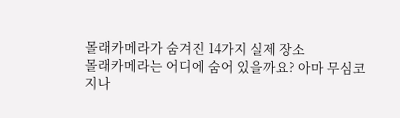몰래카메라가 숨겨진 14가지 실제 장소
몰래카메라는 어디에 숨어 있을까요? 아마 무심코 지나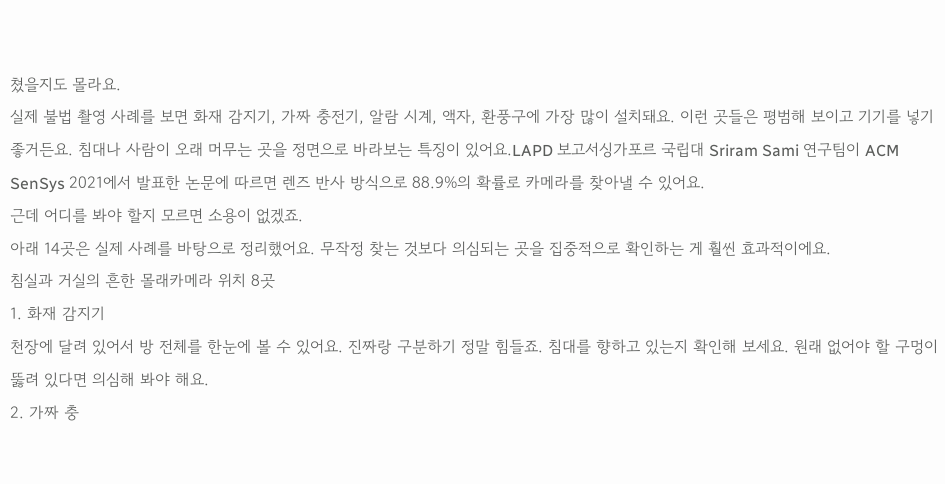쳤을지도 몰라요.
실제 불법 촬영 사례를 보면 화재 감지기, 가짜 충전기, 알람 시계, 액자, 환풍구에 가장 많이 설치돼요. 이런 곳들은 평범해 보이고 기기를 넣기 좋거든요. 침대나 사람이 오래 머무는 곳을 정면으로 바라보는 특징이 있어요.LAPD 보고서싱가포르 국립대 Sriram Sami 연구팀이 ACM SenSys 2021에서 발표한 논문에 따르면 렌즈 반사 방식으로 88.9%의 확률로 카메라를 찾아낼 수 있어요.
근데 어디를 봐야 할지 모르면 소용이 없겠죠.
아래 14곳은 실제 사례를 바탕으로 정리했어요. 무작정 찾는 것보다 의심되는 곳을 집중적으로 확인하는 게 훨씬 효과적이에요.
침실과 거실의 흔한 몰래카메라 위치 8곳
1. 화재 감지기
천장에 달려 있어서 방 전체를 한눈에 볼 수 있어요. 진짜랑 구분하기 정말 힘들죠. 침대를 향하고 있는지 확인해 보세요. 원래 없어야 할 구멍이 뚫려 있다면 의심해 봐야 해요.
2. 가짜 충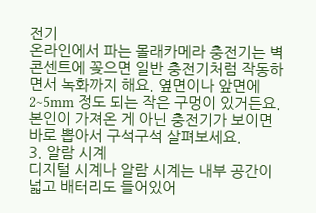전기
온라인에서 파는 몰래카메라 충전기는 벽 콘센트에 꽂으면 일반 충전기처럼 작동하면서 녹화까지 해요. 옆면이나 앞면에 2~5mm 정도 되는 작은 구멍이 있거든요. 본인이 가져온 게 아닌 충전기가 보이면 바로 뽑아서 구석구석 살펴보세요.
3. 알람 시계
디지털 시계나 알람 시계는 내부 공간이 넓고 배터리도 들어있어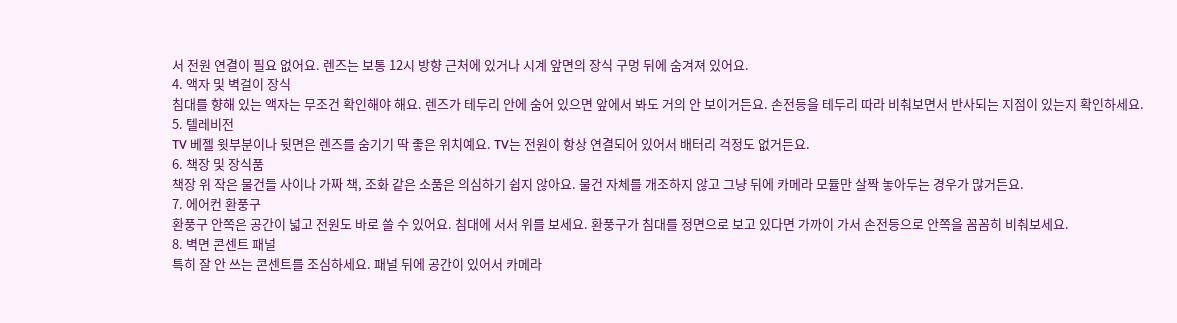서 전원 연결이 필요 없어요. 렌즈는 보통 12시 방향 근처에 있거나 시계 앞면의 장식 구멍 뒤에 숨겨져 있어요.
4. 액자 및 벽걸이 장식
침대를 향해 있는 액자는 무조건 확인해야 해요. 렌즈가 테두리 안에 숨어 있으면 앞에서 봐도 거의 안 보이거든요. 손전등을 테두리 따라 비춰보면서 반사되는 지점이 있는지 확인하세요.
5. 텔레비전
TV 베젤 윗부분이나 뒷면은 렌즈를 숨기기 딱 좋은 위치예요. TV는 전원이 항상 연결되어 있어서 배터리 걱정도 없거든요.
6. 책장 및 장식품
책장 위 작은 물건들 사이나 가짜 책, 조화 같은 소품은 의심하기 쉽지 않아요. 물건 자체를 개조하지 않고 그냥 뒤에 카메라 모듈만 살짝 놓아두는 경우가 많거든요.
7. 에어컨 환풍구
환풍구 안쪽은 공간이 넓고 전원도 바로 쓸 수 있어요. 침대에 서서 위를 보세요. 환풍구가 침대를 정면으로 보고 있다면 가까이 가서 손전등으로 안쪽을 꼼꼼히 비춰보세요.
8. 벽면 콘센트 패널
특히 잘 안 쓰는 콘센트를 조심하세요. 패널 뒤에 공간이 있어서 카메라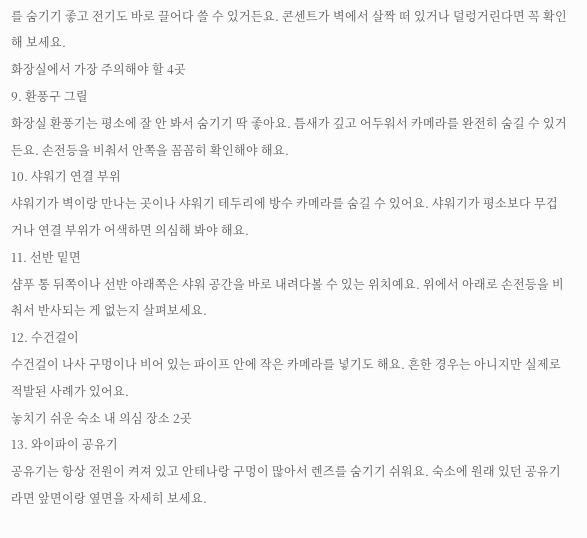를 숨기기 좋고 전기도 바로 끌어다 쓸 수 있거든요. 콘센트가 벽에서 살짝 떠 있거나 덜렁거린다면 꼭 확인해 보세요.
화장실에서 가장 주의해야 할 4곳
9. 환풍구 그릴
화장실 환풍기는 평소에 잘 안 봐서 숨기기 딱 좋아요. 틈새가 깊고 어두워서 카메라를 완전히 숨길 수 있거든요. 손전등을 비춰서 안쪽을 꼼꼼히 확인해야 해요.
10. 샤워기 연결 부위
샤워기가 벽이랑 만나는 곳이나 샤워기 테두리에 방수 카메라를 숨길 수 있어요. 샤워기가 평소보다 무겁거나 연결 부위가 어색하면 의심해 봐야 해요.
11. 선반 밑면
샴푸 통 뒤쪽이나 선반 아래쪽은 샤워 공간을 바로 내려다볼 수 있는 위치예요. 위에서 아래로 손전등을 비춰서 반사되는 게 없는지 살펴보세요.
12. 수건걸이
수건걸이 나사 구멍이나 비어 있는 파이프 안에 작은 카메라를 넣기도 해요. 흔한 경우는 아니지만 실제로 적발된 사례가 있어요.
놓치기 쉬운 숙소 내 의심 장소 2곳
13. 와이파이 공유기
공유기는 항상 전원이 켜져 있고 안테나랑 구멍이 많아서 렌즈를 숨기기 쉬워요. 숙소에 원래 있던 공유기라면 앞면이랑 옆면을 자세히 보세요.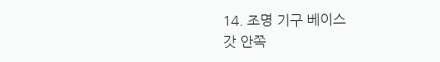14. 조명 기구 베이스
갓 안쪽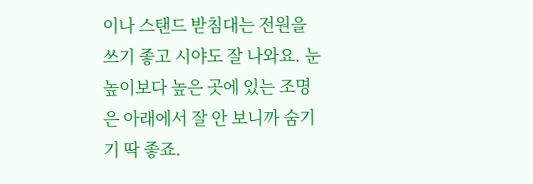이나 스탠드 받침대는 전원을 쓰기 좋고 시야도 잘 나와요. 눈높이보다 높은 곳에 있는 조명은 아래에서 잘 안 보니까 숨기기 딱 좋죠.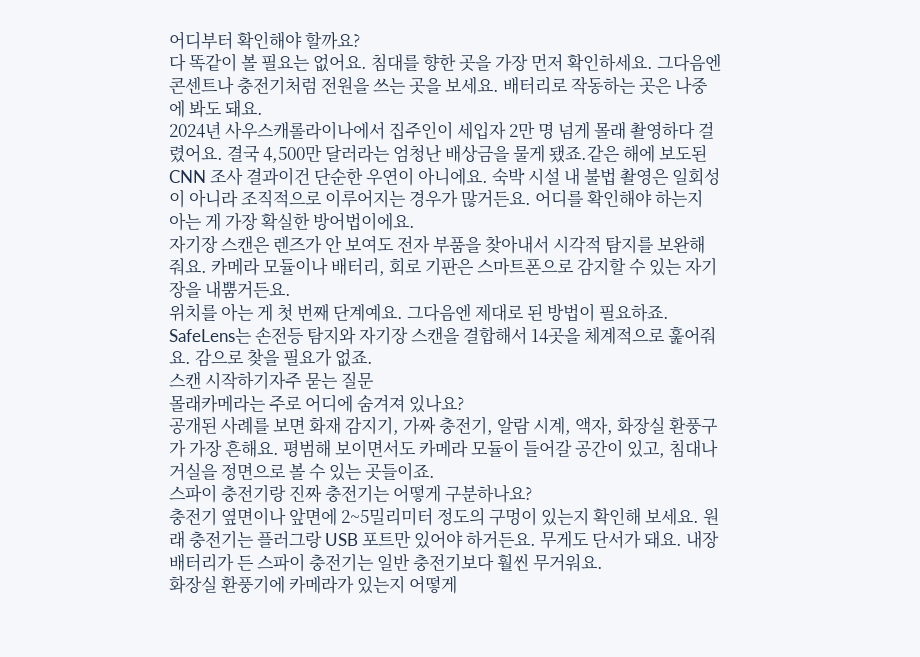어디부터 확인해야 할까요?
다 똑같이 볼 필요는 없어요. 침대를 향한 곳을 가장 먼저 확인하세요. 그다음엔 콘센트나 충전기처럼 전원을 쓰는 곳을 보세요. 배터리로 작동하는 곳은 나중에 봐도 돼요.
2024년 사우스캐롤라이나에서 집주인이 세입자 2만 명 넘게 몰래 촬영하다 걸렸어요. 결국 4,500만 달러라는 엄청난 배상금을 물게 됐죠.같은 해에 보도된 CNN 조사 결과이건 단순한 우연이 아니에요. 숙박 시설 내 불법 촬영은 일회성이 아니라 조직적으로 이루어지는 경우가 많거든요. 어디를 확인해야 하는지 아는 게 가장 확실한 방어법이에요.
자기장 스캔은 렌즈가 안 보여도 전자 부품을 찾아내서 시각적 탐지를 보완해 줘요. 카메라 모듈이나 배터리, 회로 기판은 스마트폰으로 감지할 수 있는 자기장을 내뿜거든요.
위치를 아는 게 첫 번째 단계예요. 그다음엔 제대로 된 방법이 필요하죠.
SafeLens는 손전등 탐지와 자기장 스캔을 결합해서 14곳을 체계적으로 훑어줘요. 감으로 찾을 필요가 없죠.
스캔 시작하기자주 묻는 질문
몰래카메라는 주로 어디에 숨겨져 있나요?
공개된 사례를 보면 화재 감지기, 가짜 충전기, 알람 시계, 액자, 화장실 환풍구가 가장 흔해요. 평범해 보이면서도 카메라 모듈이 들어갈 공간이 있고, 침대나 거실을 정면으로 볼 수 있는 곳들이죠.
스파이 충전기랑 진짜 충전기는 어떻게 구분하나요?
충전기 옆면이나 앞면에 2~5밀리미터 정도의 구멍이 있는지 확인해 보세요. 원래 충전기는 플러그랑 USB 포트만 있어야 하거든요. 무게도 단서가 돼요. 내장 배터리가 든 스파이 충전기는 일반 충전기보다 훨씬 무거워요.
화장실 환풍기에 카메라가 있는지 어떻게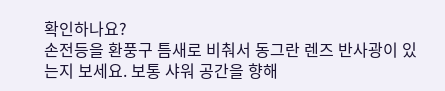확인하나요?
손전등을 환풍구 틈새로 비춰서 동그란 렌즈 반사광이 있는지 보세요. 보통 샤워 공간을 향해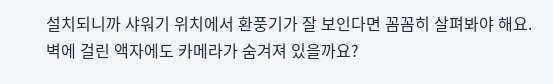설치되니까 샤워기 위치에서 환풍기가 잘 보인다면 꼼꼼히 살펴봐야 해요.
벽에 걸린 액자에도 카메라가 숨겨져 있을까요?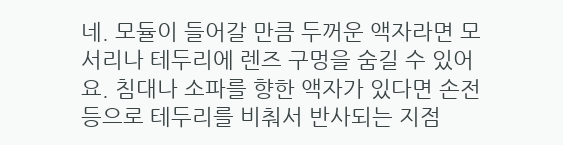네. 모듈이 들어갈 만큼 두꺼운 액자라면 모서리나 테두리에 렌즈 구멍을 숨길 수 있어요. 침대나 소파를 향한 액자가 있다면 손전등으로 테두리를 비춰서 반사되는 지점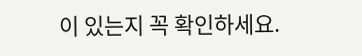이 있는지 꼭 확인하세요.